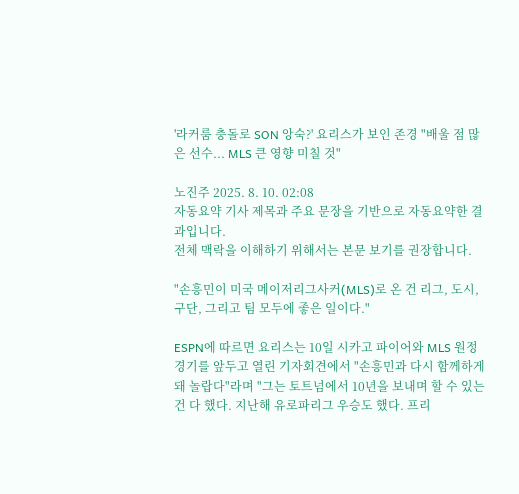'라커룸 충돌로 SON 앙숙?' 요리스가 보인 존경 "배울 점 많은 선수... MLS 큰 영향 미칠 것"

노진주 2025. 8. 10. 02:08
자동요약 기사 제목과 주요 문장을 기반으로 자동요약한 결과입니다.
전체 맥락을 이해하기 위해서는 본문 보기를 권장합니다.

"손흥민이 미국 메이저리그사커(MLS)로 온 건 리그, 도시, 구단, 그리고 팀 모두에 좋은 일이다."

ESPN에 따르면 요리스는 10일 시카고 파이어와 MLS 원정 경기를 앞두고 열린 기자회견에서 "손흥민과 다시 함께하게 돼 놀랍다"라며 "그는 토트넘에서 10년을 보내며 할 수 있는 건 다 했다. 지난해 유로파리그 우승도 했다. 프리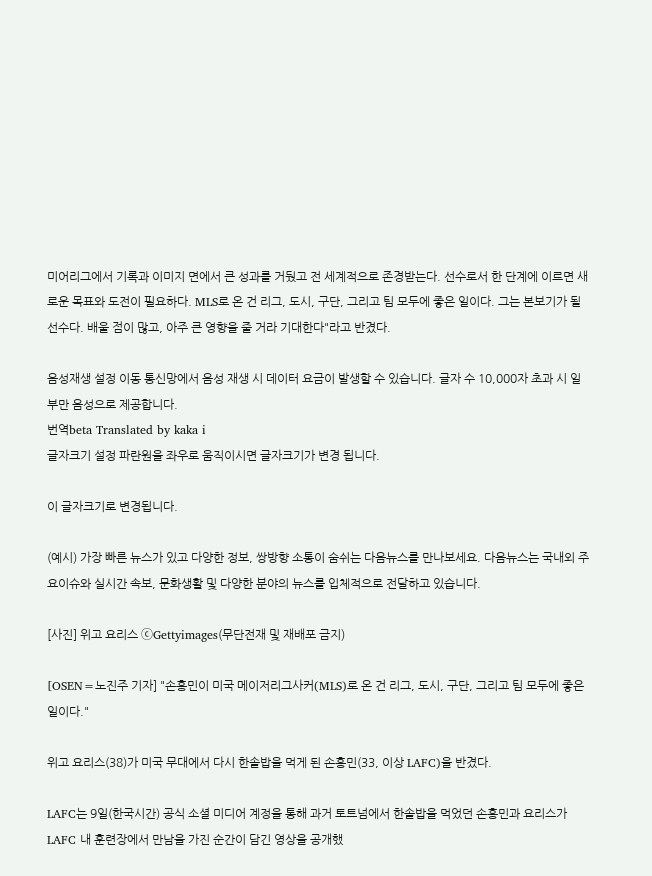미어리그에서 기록과 이미지 면에서 큰 성과를 거뒀고 전 세계적으로 존경받는다. 선수로서 한 단계에 이르면 새로운 목표와 도전이 필요하다. MLS로 온 건 리그, 도시, 구단, 그리고 팀 모두에 좋은 일이다. 그는 본보기가 될 선수다. 배울 점이 많고, 아주 큰 영향을 줄 거라 기대한다"라고 반겼다.

음성재생 설정 이동 통신망에서 음성 재생 시 데이터 요금이 발생할 수 있습니다. 글자 수 10,000자 초과 시 일부만 음성으로 제공합니다.
번역beta Translated by kaka i
글자크기 설정 파란원을 좌우로 움직이시면 글자크기가 변경 됩니다.

이 글자크기로 변경됩니다.

(예시) 가장 빠른 뉴스가 있고 다양한 정보, 쌍방향 소통이 숨쉬는 다음뉴스를 만나보세요. 다음뉴스는 국내외 주요이슈와 실시간 속보, 문화생활 및 다양한 분야의 뉴스를 입체적으로 전달하고 있습니다.

[사진] 위고 요리스 ⓒGettyimages(무단전재 및 재배포 금지)

[OSEN=노진주 기자] "손흥민이 미국 메이저리그사커(MLS)로 온 건 리그, 도시, 구단, 그리고 팀 모두에 좋은 일이다."

위고 요리스(38)가 미국 무대에서 다시 한솥밥을 먹게 된 손흥민(33, 이상 LAFC)을 반겼다.

LAFC는 9일(한국시간) 공식 소셜 미디어 계정을 통해 과거 토트넘에서 한솥밥을 먹었던 손흥민과 요리스가 LAFC 내 훈련장에서 만남을 가진 순간이 담긴 영상을 공개했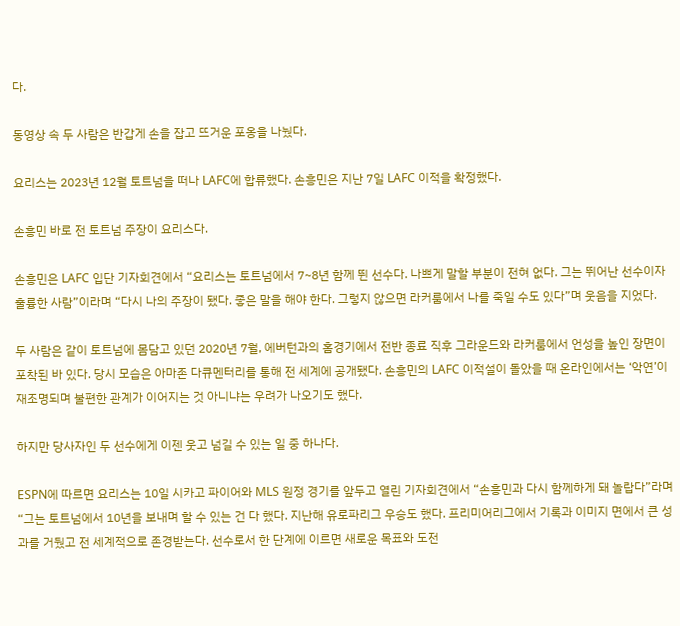다.

동영상 속 두 사람은 반갑게 손을 잡고 뜨거운 포옹을 나눴다.

요리스는 2023년 12월 토트넘을 떠나 LAFC에 합류했다. 손흥민은 지난 7일 LAFC 이적을 확정했다.

손흥민 바로 전 토트넘 주장이 요리스다.

손흥민은 LAFC 입단 기자회견에서 “요리스는 토트넘에서 7~8년 함께 뛴 선수다. 나쁘게 말할 부분이 전혀 없다. 그는 뛰어난 선수이자 훌륭한 사람”이라며 “다시 나의 주장이 됐다. 좋은 말을 해야 한다. 그렇지 않으면 라커룸에서 나를 죽일 수도 있다”며 웃음을 지었다.

두 사람은 같이 토트넘에 몸담고 있던 2020년 7월, 에버턴과의 홈경기에서 전반 종료 직후 그라운드와 라커룸에서 언성을 높인 장면이 포착된 바 있다. 당시 모습은 아마존 다큐멘터리를 통해 전 세계에 공개됐다. 손흥민의 LAFC 이적설이 돌았을 때 온라인에서는 ‘악연’이 재조명되며 불편한 관계가 이어지는 것 아니냐는 우려가 나오기도 했다.

하지만 당사자인 두 선수에게 이젠 웃고 넘길 수 있는 일 중 하나다.

ESPN에 따르면 요리스는 10일 시카고 파이어와 MLS 원정 경기를 앞두고 열린 기자회견에서 “손흥민과 다시 함께하게 돼 놀랍다”라며 “그는 토트넘에서 10년을 보내며 할 수 있는 건 다 했다. 지난해 유로파리그 우승도 했다. 프리미어리그에서 기록과 이미지 면에서 큰 성과를 거뒀고 전 세계적으로 존경받는다. 선수로서 한 단계에 이르면 새로운 목표와 도전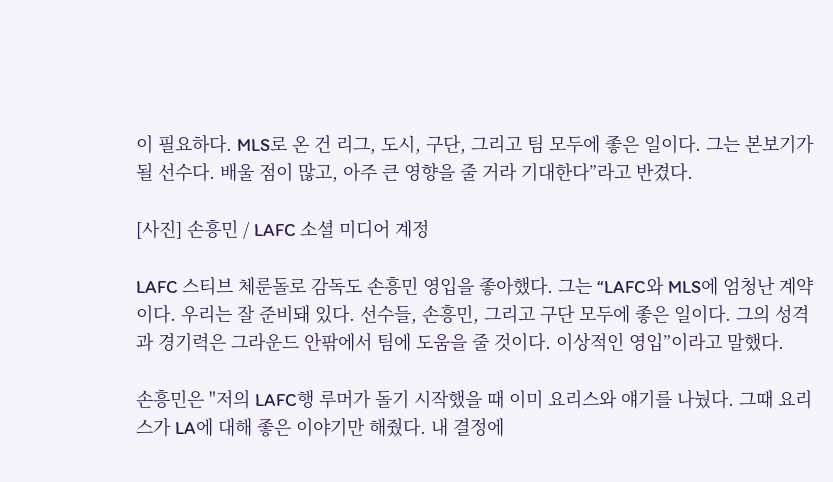이 필요하다. MLS로 온 건 리그, 도시, 구단, 그리고 팀 모두에 좋은 일이다. 그는 본보기가 될 선수다. 배울 점이 많고, 아주 큰 영향을 줄 거라 기대한다”라고 반겼다.

[사진] 손흥민 / LAFC 소셜 미디어 계정

LAFC 스티브 체룬돌로 감독도 손흥민 영입을 좋아했다. 그는 “LAFC와 MLS에 엄청난 계약이다. 우리는 잘 준비돼 있다. 선수들, 손흥민, 그리고 구단 모두에 좋은 일이다. 그의 성격과 경기력은 그라운드 안팎에서 팀에 도움을 줄 것이다. 이상적인 영입”이라고 말했다.

손흥민은 "저의 LAFC행 루머가 돌기 시작했을 때 이미 요리스와 얘기를 나눴다. 그때 요리스가 LA에 대해 좋은 이야기만 해줬다. 내 결정에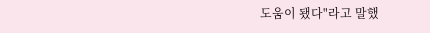도움이 됐다"라고 말했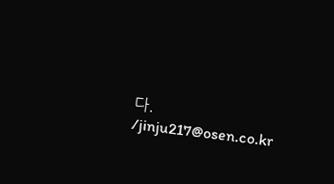다. /jinju217@osen.co.kr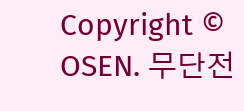Copyright © OSEN. 무단전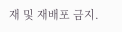재 및 재배포 금지.